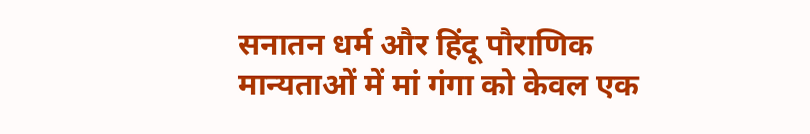सनातन धर्म और हिंदू पौराणिक मान्यताओं में मां गंगा को केवल एक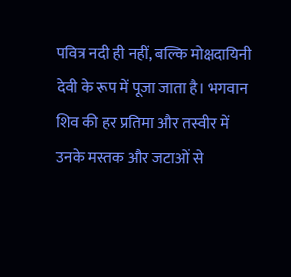पवित्र नदी ही नहीं, बल्कि मोक्षदायिनी देवी के रूप में पूजा जाता है। भगवान शिव की हर प्रतिमा और तस्वीर में उनके मस्तक और जटाओं से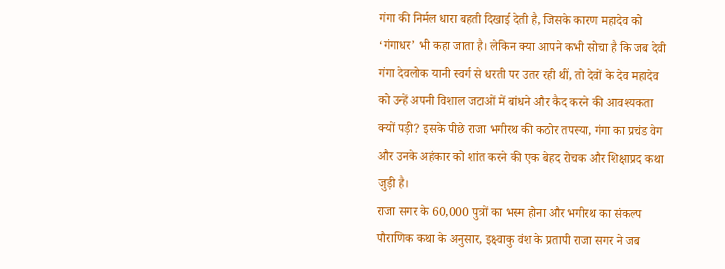गंगा की निर्मल धारा बहती दिखाई देती है, जिसके कारण महादेव को ‘गंगाधर’ भी कहा जाता है। लेकिन क्या आपने कभी सोचा है कि जब देवी गंगा देवलोक यानी स्वर्ग से धरती पर उतर रही थीं, तो देवों के देव महादेव को उन्हें अपनी विशाल जटाओं में बांधने और कैद करने की आवश्यकता क्यों पड़ी? इसके पीछे राजा भगीरथ की कठोर तपस्या, गंगा का प्रचंड वेग और उनके अहंकार को शांत करने की एक बेहद रोचक और शिक्षाप्रद कथा जुड़ी है।
राजा सगर के 60,000 पुत्रों का भस्म होना और भगीरथ का संकल्प
पौराणिक कथा के अनुसार, इक्ष्वाकु वंश के प्रतापी राजा सगर ने जब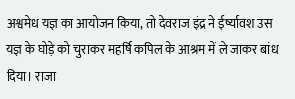अश्वमेध यज्ञ का आयोजन किया, तो देवराज इंद्र ने ईर्ष्यावश उस यज्ञ के घोड़े को चुराकर महर्षि कपिल के आश्रम में ले जाकर बांध दिया। राजा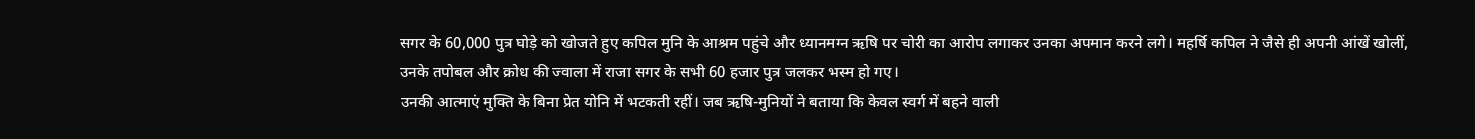सगर के 60,000 पुत्र घोड़े को खोजते हुए कपिल मुनि के आश्रम पहुंचे और ध्यानमग्न ऋषि पर चोरी का आरोप लगाकर उनका अपमान करने लगे। महर्षि कपिल ने जैसे ही अपनी आंखें खोलीं, उनके तपोबल और क्रोध की ज्वाला में राजा सगर के सभी 60 हजार पुत्र जलकर भस्म हो गए।
उनकी आत्माएं मुक्ति के बिना प्रेत योनि में भटकती रहीं। जब ऋषि-मुनियों ने बताया कि केवल स्वर्ग में बहने वाली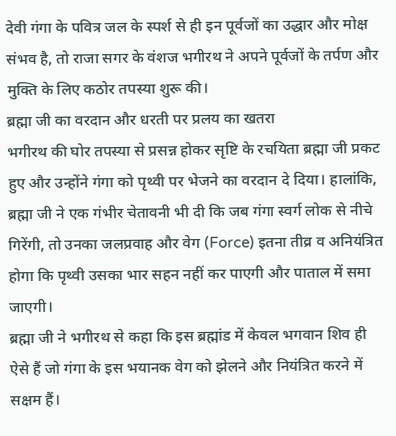देवी गंगा के पवित्र जल के स्पर्श से ही इन पूर्वजों का उद्धार और मोक्ष संभव है, तो राजा सगर के वंशज भगीरथ ने अपने पूर्वजों के तर्पण और मुक्ति के लिए कठोर तपस्या शुरू की।
ब्रह्मा जी का वरदान और धरती पर प्रलय का खतरा
भगीरथ की घोर तपस्या से प्रसन्न होकर सृष्टि के रचयिता ब्रह्मा जी प्रकट हुए और उन्होंने गंगा को पृथ्वी पर भेजने का वरदान दे दिया। हालांकि, ब्रह्मा जी ने एक गंभीर चेतावनी भी दी कि जब गंगा स्वर्ग लोक से नीचे गिरेंगी, तो उनका जलप्रवाह और वेग (Force) इतना तीव्र व अनियंत्रित होगा कि पृथ्वी उसका भार सहन नहीं कर पाएगी और पाताल में समा जाएगी।
ब्रह्मा जी ने भगीरथ से कहा कि इस ब्रह्मांड में केवल भगवान शिव ही ऐसे हैं जो गंगा के इस भयानक वेग को झेलने और नियंत्रित करने में सक्षम हैं।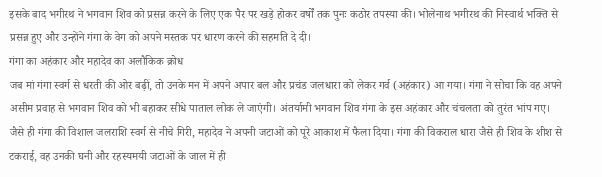इसके बाद भगीरथ ने भगवान शिव को प्रसन्न करने के लिए एक पैर पर खड़े होकर वर्षों तक पुनः कठोर तपस्या की। भोलेनाथ भगीरथ की निस्वार्थ भक्ति से प्रसन्न हुए और उन्होंने गंगा के वेग को अपने मस्तक पर धारण करने की सहमति दे दी।
गंगा का अहंकार और महादेव का अलौकिक क्रोध
जब मां गंगा स्वर्ग से धरती की ओर बढ़ीं, तो उनके मन में अपने अपार बल और प्रचंड जलधारा को लेकर गर्व (अहंकार) आ गया। गंगा ने सोचा कि वह अपने असीम प्रवाह से भगवान शिव को भी बहाकर सीधे पाताल लोक ले जाएंगी। अंतर्यामी भगवान शिव गंगा के इस अहंकार और चंचलता को तुरंत भांप गए।
जैसे ही गंगा की विशाल जलराशि स्वर्ग से नीचे गिरी, महादेव ने अपनी जटाओं को पूरे आकाश में फैला दिया। गंगा की विकराल धारा जैसे ही शिव के शीश से टकराई, वह उनकी घनी और रहस्यमयी जटाओं के जाल में ही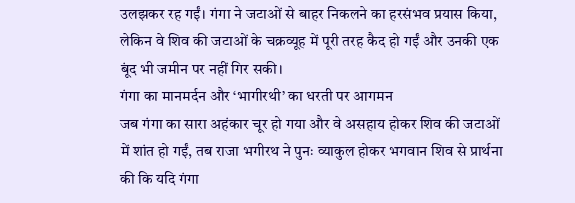उलझकर रह गईं। गंगा ने जटाओं से बाहर निकलने का हरसंभव प्रयास किया, लेकिन वे शिव की जटाओं के चक्रव्यूह में पूरी तरह कैद हो गईं और उनकी एक बूंद भी जमीन पर नहीं गिर सकी।
गंगा का मानमर्दन और ‘भागीरथी’ का धरती पर आगमन
जब गंगा का सारा अहंकार चूर हो गया और वे असहाय होकर शिव की जटाओं में शांत हो गईं, तब राजा भगीरथ ने पुनः व्याकुल होकर भगवान शिव से प्रार्थना की कि यदि गंगा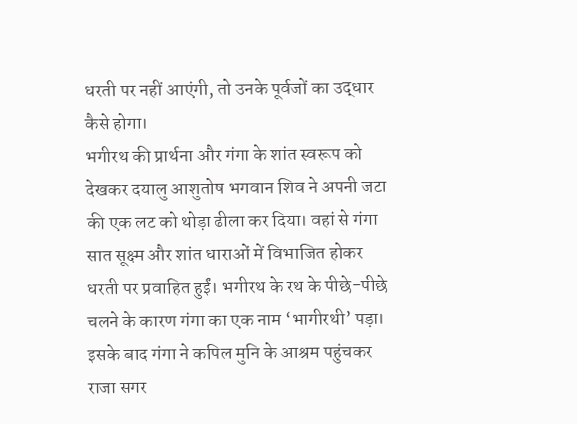धरती पर नहीं आएंगी, तो उनके पूर्वजों का उद्धार कैसे होगा।
भगीरथ की प्रार्थना और गंगा के शांत स्वरूप को देखकर दयालु आशुतोष भगवान शिव ने अपनी जटा की एक लट को थोड़ा ढीला कर दिया। वहां से गंगा सात सूक्ष्म और शांत धाराओं में विभाजित होकर धरती पर प्रवाहित हुईं। भगीरथ के रथ के पीछे-पीछे चलने के कारण गंगा का एक नाम ‘भागीरथी’ पड़ा। इसके बाद गंगा ने कपिल मुनि के आश्रम पहुंचकर राजा सगर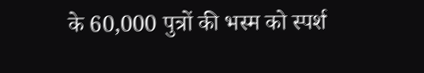के 60,000 पुत्रों की भस्म को स्पर्श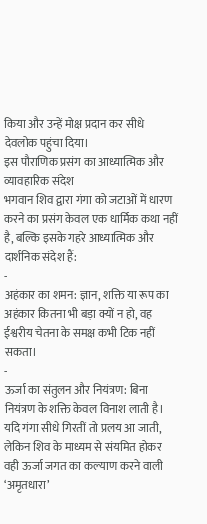किया और उन्हें मोक्ष प्रदान कर सीधे देवलोक पहुंचा दिया।
इस पौराणिक प्रसंग का आध्यात्मिक और व्यावहारिक संदेश
भगवान शिव द्वारा गंगा को जटाओं में धारण करने का प्रसंग केवल एक धार्मिक कथा नहीं है, बल्कि इसके गहरे आध्यात्मिक और दार्शनिक संदेश हैं:
-
अहंकार का शमन: ज्ञान, शक्ति या रूप का अहंकार कितना भी बड़ा क्यों न हो, वह ईश्वरीय चेतना के समक्ष कभी टिक नहीं सकता।
-
ऊर्जा का संतुलन और नियंत्रण: बिना नियंत्रण के शक्ति केवल विनाश लाती है। यदि गंगा सीधे गिरतीं तो प्रलय आ जाती, लेकिन शिव के माध्यम से संयमित होकर वही ऊर्जा जगत का कल्याण करने वाली ‘अमृतधारा’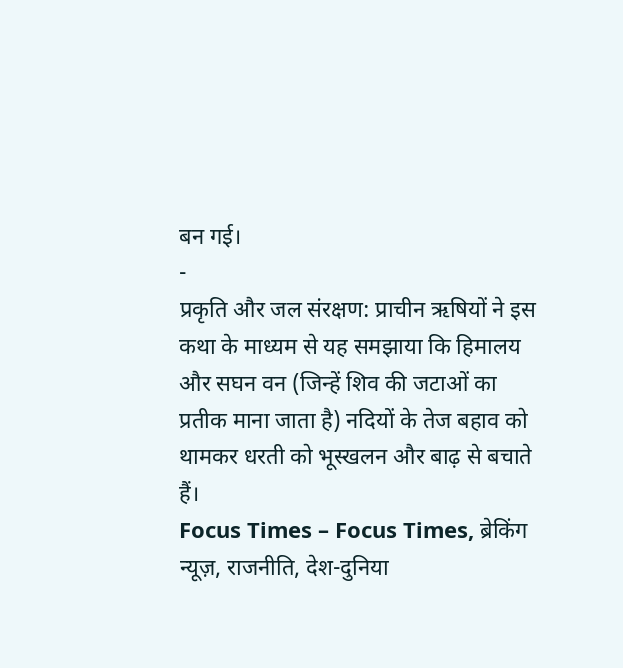बन गई।
-
प्रकृति और जल संरक्षण: प्राचीन ऋषियों ने इस कथा के माध्यम से यह समझाया कि हिमालय और सघन वन (जिन्हें शिव की जटाओं का प्रतीक माना जाता है) नदियों के तेज बहाव को थामकर धरती को भूस्खलन और बाढ़ से बचाते हैं।
Focus Times – Focus Times, ब्रेकिंग न्यूज़, राजनीति, देश-दुनिया